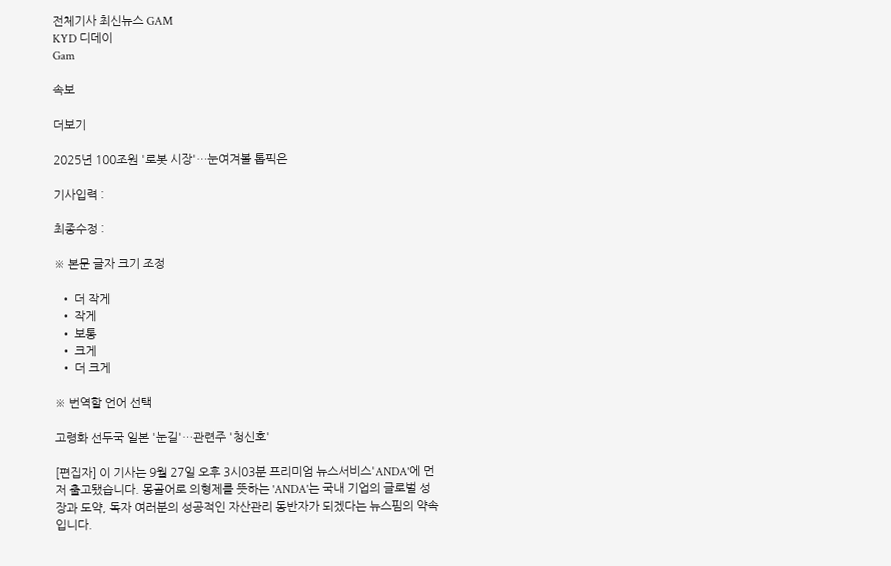전체기사 최신뉴스 GAM
KYD 디데이
Gam

속보

더보기

2025년 100조원 '로봇 시장'…눈여겨볼 톱픽은

기사입력 :

최종수정 :

※ 본문 글자 크기 조정

  • 더 작게
  • 작게
  • 보통
  • 크게
  • 더 크게

※ 번역할 언어 선택

고령화 선두국 일본 '눈길'…관련주 '청신호'

[편집자] 이 기사는 9월 27일 오후 3시03분 프리미엄 뉴스서비스'ANDA'에 먼저 출고됐습니다. 몽골어로 의형제를 뜻하는 'ANDA'는 국내 기업의 글로벌 성장과 도약, 독자 여러분의 성공적인 자산관리 동반자가 되겠다는 뉴스핌의 약속입니다.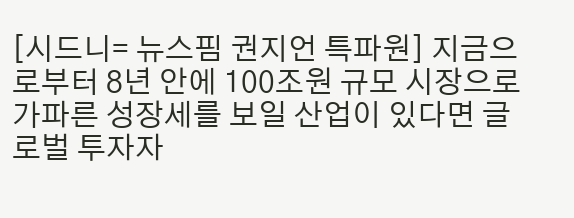[시드니= 뉴스핌 권지언 특파원] 지금으로부터 8년 안에 100조원 규모 시장으로 가파른 성장세를 보일 산업이 있다면 글로벌 투자자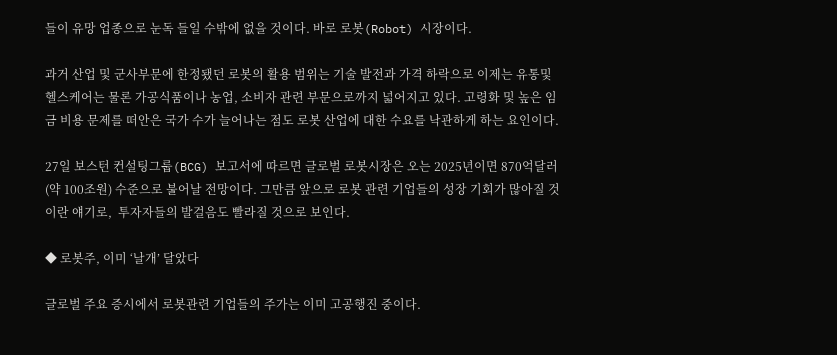들이 유망 업종으로 눈독 들일 수밖에 없을 것이다. 바로 로봇(Robot) 시장이다.

과거 산업 및 군사부문에 한정됐던 로봇의 활용 범위는 기술 발전과 가격 하락으로 이제는 유통및 헬스케어는 물론 가공식품이나 농업, 소비자 관련 부문으로까지 넓어지고 있다. 고령화 및 높은 임금 비용 문제를 떠안은 국가 수가 늘어나는 점도 로봇 산업에 대한 수요를 낙관하게 하는 요인이다.

27일 보스턴 컨설팅그룹(BCG) 보고서에 따르면 글로벌 로봇시장은 오는 2025년이면 870억달러(약 100조원) 수준으로 불어날 전망이다. 그만큼 앞으로 로봇 관련 기업들의 성장 기회가 많아질 것이란 얘기로,  투자자들의 발걸음도 빨라질 것으로 보인다.

◆ 로봇주, 이미 ‘날개’ 달았다

글로벌 주요 증시에서 로봇관련 기업들의 주가는 이미 고공행진 중이다.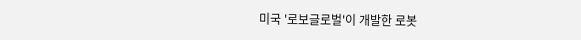미국 '로보글로벌'이 개발한 로봇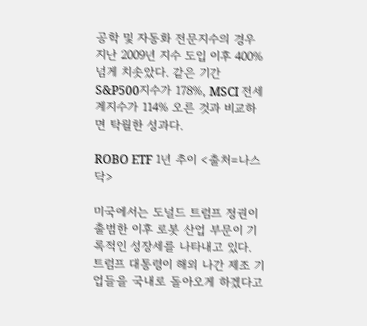공학 및 자동화 전문지수의 경우 지난 2009년 지수 도입 이후 400% 넘게 치솟았다. 같은 기간 S&P500지수가 178%, MSCI 전세계지수가 114% 오른 것과 비교하면 탁월한 성과다.

ROBO ETF 1년 추이 <출처=나스닥>

미국에서는 도널드 트럼프 정권이 출범한 이후 로봇 산업 부문이 기록적인 성장세를 나타내고 있다. 트럼프 대통령이 해외 나간 제조 기업들을 국내로 돌아오게 하겠다고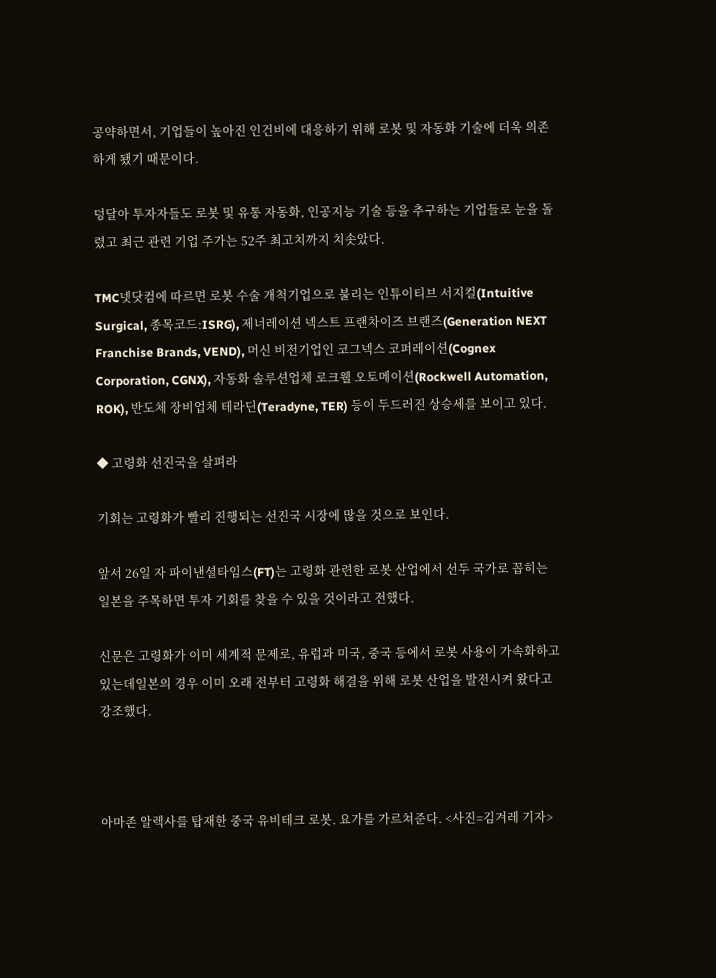공약하면서, 기업들이 높아진 인건비에 대응하기 위해 로봇 및 자동화 기술에 더욱 의존하게 됐기 때문이다.

덩달아 투자자들도 로봇 및 유통 자동화, 인공지능 기술 등을 추구하는 기업들로 눈을 돌렸고 최근 관련 기업 주가는 52주 최고치까지 치솟았다.

TMC넷닷컴에 따르면 로봇 수술 개척기업으로 불리는 인튜이티브 서지컬(Intuitive Surgical, 종목코드:ISRG), 제너레이션 넥스트 프랜차이즈 브랜즈(Generation NEXT Franchise Brands, VEND), 머신 비전기업인 코그넥스 코퍼레이션(Cognex Corporation, CGNX), 자동화 솔루션업체 로크웰 오토메이션(Rockwell Automation, ROK), 반도체 장비업체 테라딘(Teradyne, TER) 등이 두드러진 상승세를 보이고 있다.

◆ 고령화 선진국을 살펴라

기회는 고령화가 빨리 진행되는 선진국 시장에 많을 것으로 보인다.

앞서 26일 자 파이낸셜타임스(FT)는 고령화 관련한 로봇 산업에서 선두 국가로 꼽히는 일본을 주목하면 투자 기회를 찾을 수 있을 것이라고 전했다.

신문은 고령화가 이미 세계적 문제로, 유럽과 미국, 중국 등에서 로봇 사용이 가속화하고 있는데일본의 경우 이미 오래 전부터 고령화 해결을 위해 로봇 산업을 발전시켜 왔다고 강조했다.



아마존 알렉사를 탑재한 중국 유비테크 로봇. 요가를 가르쳐준다. <사진=김겨레 기자>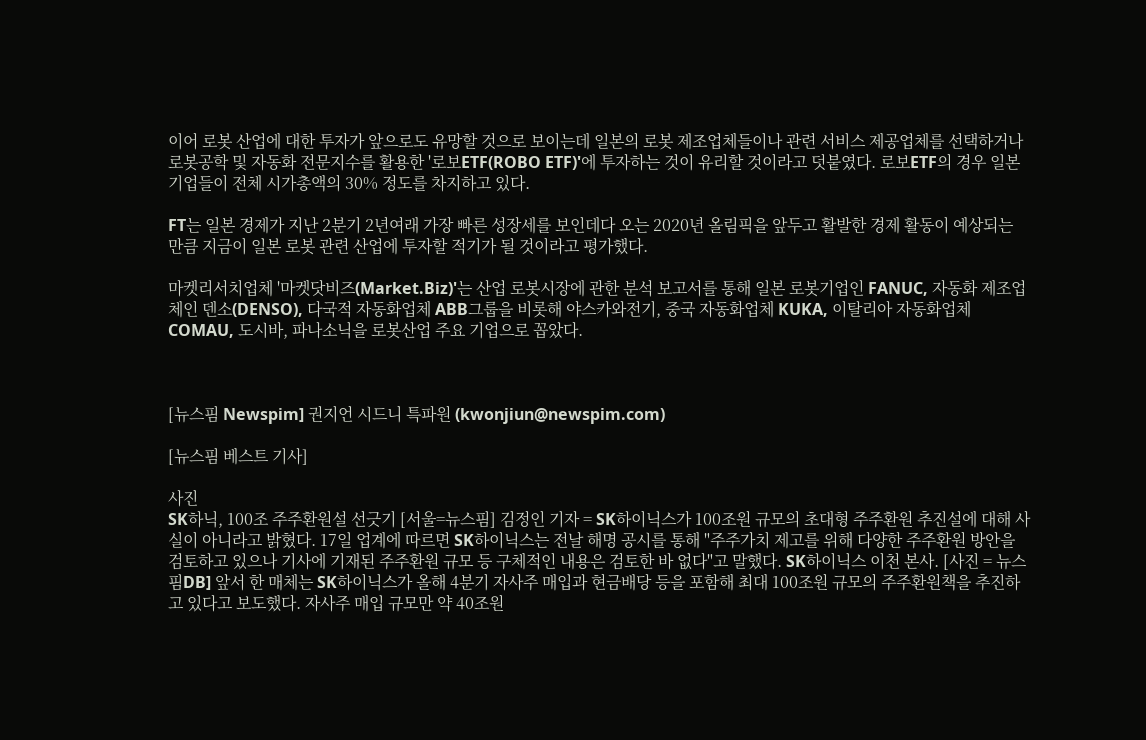이어 로봇 산업에 대한 투자가 앞으로도 유망할 것으로 보이는데 일본의 로봇 제조업체들이나 관련 서비스 제공업체를 선택하거나 로봇공학 및 자동화 전문지수를 활용한 '로보ETF(ROBO ETF)'에 투자하는 것이 유리할 것이라고 덧붙였다. 로보ETF의 경우 일본 기업들이 전체 시가총액의 30% 정도를 차지하고 있다.

FT는 일본 경제가 지난 2분기 2년여래 가장 빠른 성장세를 보인데다 오는 2020년 올림픽을 앞두고 활발한 경제 활동이 예상되는 만큼 지금이 일본 로봇 관련 산업에 투자할 적기가 될 것이라고 평가했다.

마켓리서치업체 '마켓닷비즈(Market.Biz)'는 산업 로봇시장에 관한 분석 보고서를 통해 일본 로봇기업인 FANUC, 자동화 제조업체인 덴소(DENSO), 다국적 자동화업체 ABB그룹을 비롯해 야스카와전기, 중국 자동화업체 KUKA, 이탈리아 자동화업체 COMAU, 도시바, 파나소닉을 로봇산업 주요 기업으로 꼽았다.



[뉴스핌 Newspim] 권지언 시드니 특파원 (kwonjiun@newspim.com)

[뉴스핌 베스트 기사]

사진
SK하닉, 100조 주주환원설 선긋기 [서울=뉴스핌] 김정인 기자 = SK하이닉스가 100조원 규모의 초대형 주주환원 추진설에 대해 사실이 아니라고 밝혔다. 17일 업계에 따르면 SK하이닉스는 전날 해명 공시를 통해 "주주가치 제고를 위해 다양한 주주환원 방안을 검토하고 있으나 기사에 기재된 주주환원 규모 등 구체적인 내용은 검토한 바 없다"고 말했다. SK하이닉스 이천 본사. [사진 = 뉴스핌DB] 앞서 한 매체는 SK하이닉스가 올해 4분기 자사주 매입과 현금배당 등을 포함해 최대 100조원 규모의 주주환원책을 추진하고 있다고 보도했다. 자사주 매입 규모만 약 40조원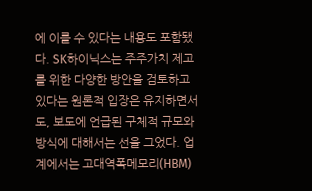에 이를 수 있다는 내용도 포함됐다. SK하이닉스는 주주가치 제고를 위한 다양한 방안을 검토하고 있다는 원론적 입장은 유지하면서도, 보도에 언급된 구체적 규모와 방식에 대해서는 선을 그었다. 업계에서는 고대역폭메모리(HBM)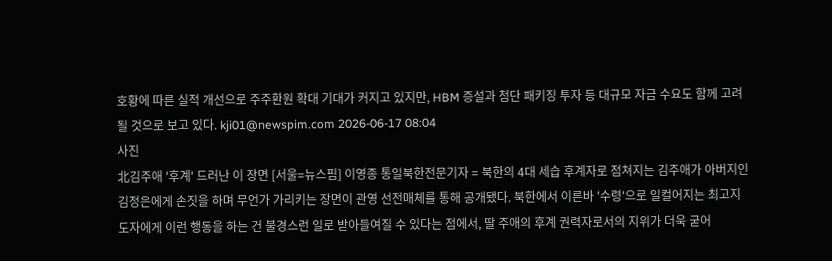호황에 따른 실적 개선으로 주주환원 확대 기대가 커지고 있지만, HBM 증설과 첨단 패키징 투자 등 대규모 자금 수요도 함께 고려될 것으로 보고 있다. kji01@newspim.com 2026-06-17 08:04
사진
北김주애 '후계' 드러난 이 장면 [서울=뉴스핌] 이영종 통일북한전문기자 = 북한의 4대 세습 후계자로 점쳐지는 김주애가 아버지인 김정은에게 손짓을 하며 무언가 가리키는 장면이 관영 선전매체를 통해 공개됐다. 북한에서 이른바 '수령'으로 일컬어지는 최고지도자에게 이런 행동을 하는 건 불경스런 일로 받아들여질 수 있다는 점에서, 딸 주애의 후계 권력자로서의 지위가 더욱 굳어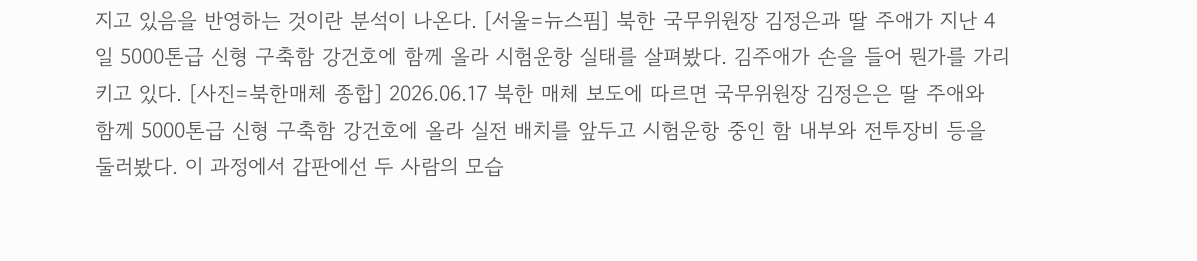지고 있음을 반영하는 것이란 분석이 나온다. [서울=뉴스핌] 북한 국무위원장 김정은과 딸 주애가 지난 4일 5000톤급 신형 구축함 강건호에 함께 올라 시험운항 실태를 살펴봤다. 김주애가 손을 들어 뭔가를 가리키고 있다. [사진=북한매체 종합] 2026.06.17 북한 매체 보도에 따르면 국무위원장 김정은은 딸 주애와 함께 5000톤급 신형 구축함 강건호에 올라 실전 배치를 앞두고 시험운항 중인 함 내부와 전투장비 등을 둘러봤다. 이 과정에서 갑판에선 두 사람의 모습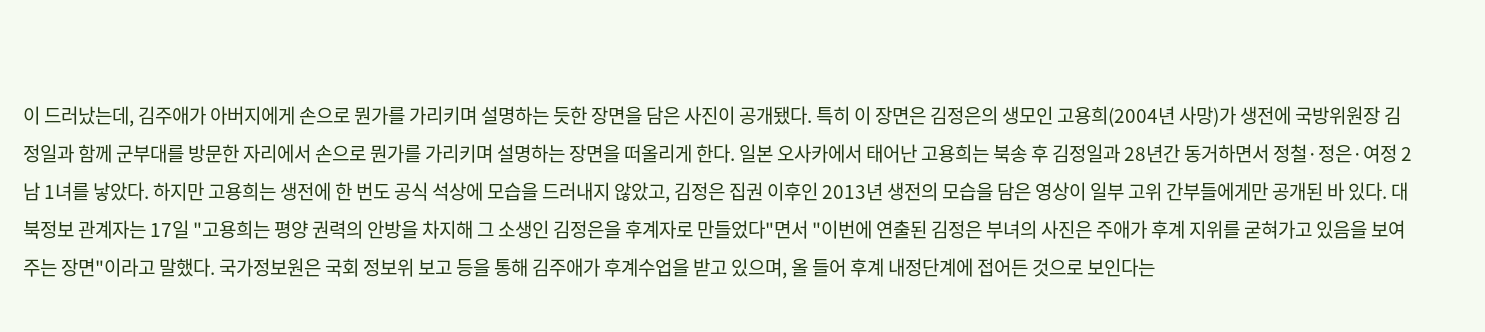이 드러났는데, 김주애가 아버지에게 손으로 뭔가를 가리키며 설명하는 듯한 장면을 담은 사진이 공개됐다. 특히 이 장면은 김정은의 생모인 고용희(2004년 사망)가 생전에 국방위원장 김정일과 함께 군부대를 방문한 자리에서 손으로 뭔가를 가리키며 설명하는 장면을 떠올리게 한다. 일본 오사카에서 태어난 고용희는 북송 후 김정일과 28년간 동거하면서 정철·정은·여정 2남 1녀를 낳았다. 하지만 고용희는 생전에 한 번도 공식 석상에 모습을 드러내지 않았고, 김정은 집권 이후인 2013년 생전의 모습을 담은 영상이 일부 고위 간부들에게만 공개된 바 있다. 대북정보 관계자는 17일 "고용희는 평양 권력의 안방을 차지해 그 소생인 김정은을 후계자로 만들었다"면서 "이번에 연출된 김정은 부녀의 사진은 주애가 후계 지위를 굳혀가고 있음을 보여주는 장면"이라고 말했다. 국가정보원은 국회 정보위 보고 등을 통해 김주애가 후계수업을 받고 있으며, 올 들어 후계 내정단계에 접어든 것으로 보인다는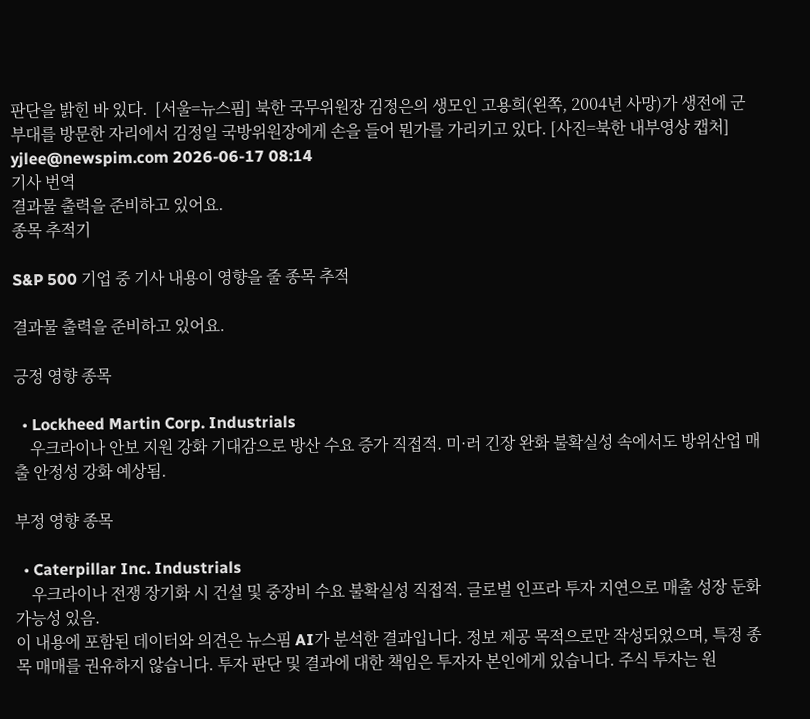판단을 밝힌 바 있다.  [서울=뉴스핌] 북한 국무위원장 김정은의 생모인 고용희(왼쪽, 2004년 사망)가 생전에 군부대를 방문한 자리에서 김정일 국방위원장에게 손을 들어 뭔가를 가리키고 있다. [사진=북한 내부영상 캡처] yjlee@newspim.com 2026-06-17 08:14
기사 번역
결과물 출력을 준비하고 있어요.
종목 추적기

S&P 500 기업 중 기사 내용이 영향을 줄 종목 추적

결과물 출력을 준비하고 있어요.

긍정 영향 종목

  • Lockheed Martin Corp. Industrials
    우크라이나 안보 지원 강화 기대감으로 방산 수요 증가 직접적. 미·러 긴장 완화 불확실성 속에서도 방위산업 매출 안정성 강화 예상됨.

부정 영향 종목

  • Caterpillar Inc. Industrials
    우크라이나 전쟁 장기화 시 건설 및 중장비 수요 불확실성 직접적. 글로벌 인프라 투자 지연으로 매출 성장 둔화 가능성 있음.
이 내용에 포함된 데이터와 의견은 뉴스핌 AI가 분석한 결과입니다. 정보 제공 목적으로만 작성되었으며, 특정 종목 매매를 권유하지 않습니다. 투자 판단 및 결과에 대한 책임은 투자자 본인에게 있습니다. 주식 투자는 원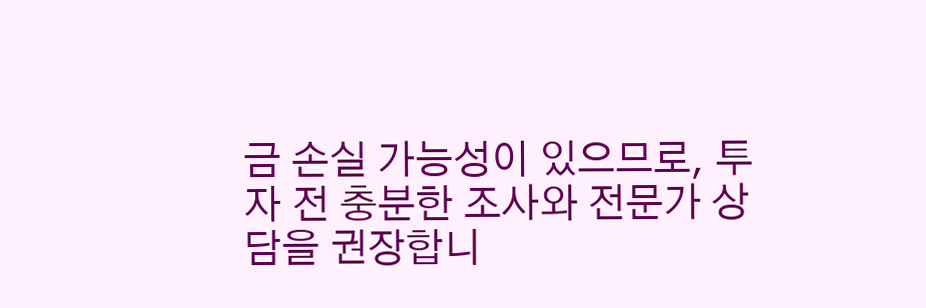금 손실 가능성이 있으므로, 투자 전 충분한 조사와 전문가 상담을 권장합니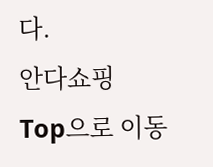다.
안다쇼핑
Top으로 이동